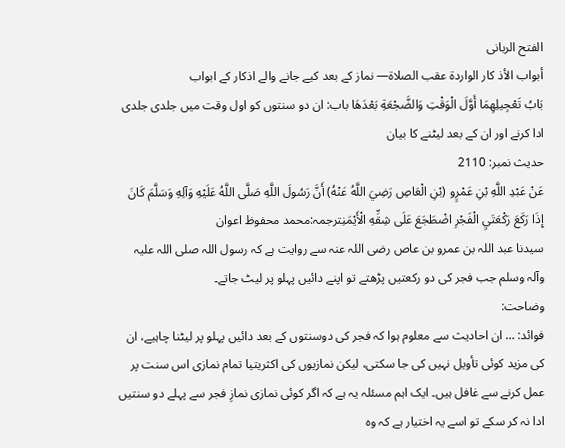الفتح الربانی
أبواب الأذ كار الواردة عقب الصلاة— نماز کے بعد کیے جانے والے اذکار کے ابواب
بَابُ تَعْجِيلِهِمَا أَوَّلَ الْوَقْتِ وَالضَّجْعَةِ بَعْدَهَا باب: ان دو سنتوں کو اول وقت میں جلدی جلدی ادا کرنے اور ان کے بعد لیٹنے کا بیان
حدیث نمبر: 2110
عَنْ عَبْدِ اللَّهِ بْنِ عَمْرٍو (بْنِ الْعَاصِ رَضِيَ اللَّهُ عَنْهُ) أَنَّ رَسُولَ اللَّهِ صَلَّى اللَّهُ عَلَيْهِ وَآلِهِ وَسَلَّمَ كَانَ إِذَا رَكَعَ رَكْعَتَيِ الْفَجْرِ اضْطَجَعَ عَلَى شِقِّهِ الْأَيْمَنِترجمہ:محمد محفوظ اعوان
سیدنا عبد اللہ بن عمرو بن عاص رضی اللہ عنہ سے روایت ہے کہ رسول اللہ صلی اللہ علیہ وآلہ وسلم جب فجر کی دو رکعتیں پڑھتے تو اپنے دائیں پہلو پر لیٹ جاتے۔
وضاحت:
فوائد: … ان احادیث سے معلوم ہوا کہ فجر کی دوسنتوں کے بعد دائیں پہلو پر لیٹنا چاہیے، ان کی مزید کوئی تأویل نہیں کی جا سکتی، لیکن نمازیوں کی اکثریتیا تمام نمازی اس سنت پر عمل کرنے سے غافل ہیں۔ ایک اہم مسئلہ یہ ہے کہ اگر کوئی نمازی نمازِ فجر سے پہلے دو سنتیں ادا نہ کر سکے تو اسے یہ اختیار ہے کہ وہ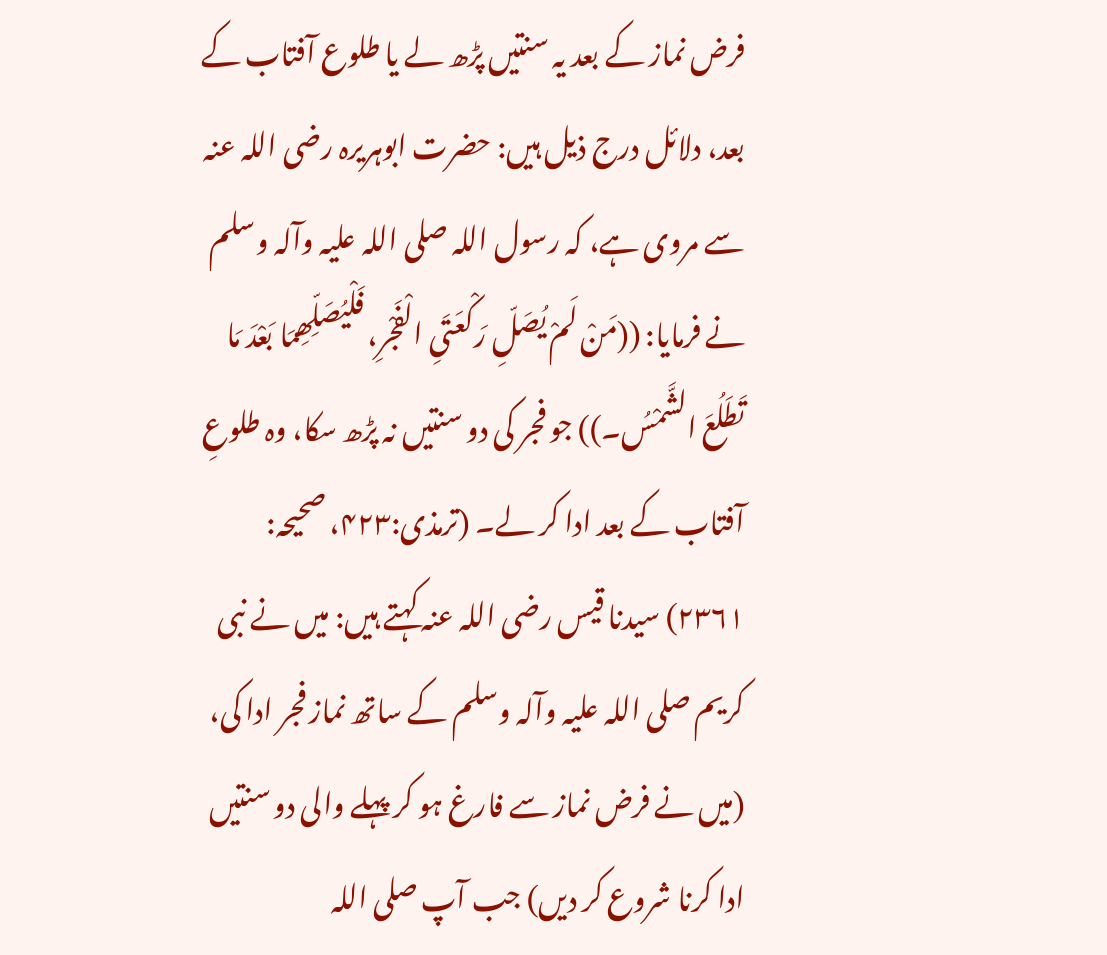فرض نماز کے بعد یہ سنتیں پڑھ لے یا طلوع آفتاب کے بعد، دلائل درج ذیل ہیں: حضرت ابوہریرہ رضی اللہ عنہ سے مروی ہے، کہ رسول اللہ صلی اللہ علیہ وآلہ وسلم نے فرمایا: ((مَنْ لَمْ یُصَلِّ رَکْعَتَیِ الْفَجْرِ، فَلْیُصَلِّھِمَا بَعْدَ مَا تَطَلُعَ الشَّمْسُ۔)) جو فجر کی دو سنتیں نہ پڑھ سکا، وہ طلوعِ آفتاب کے بعد ادا کر لے۔ (ترمذی:۴۲۳، صحیحہ: ۲۳۶۱) سیدنا قیس رضی اللہ عنہ کہتے ہیں: میں نے نبی کریم صلی اللہ علیہ وآلہ وسلم کے ساتھ نماز فجر ادا کی، (میں نے فرض نماز سے فارغ ہو کر پہلے والی دو سنتیں ادا کرنا شروع کر دیں) جب آپ صلی اللہ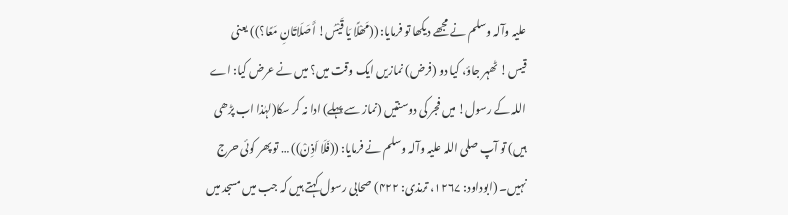علیہ وآلہ وسلم نے مجھے دیکھا تو فرمایا: ((مَھْلًا یَا قَیْسُ! أَصَلَاتَانِ مَعًا؟)) یعنی قیس! ٹھہر جاؤ، کیا دو (فرض) نمازیں ایک وقت میں؟ میں نے عرض کیا: اے اللہ کے رسول! میں فجر کی دوسنتیں (نماز سے پہلے) ادا نہ کر سکا(لہٰذا اب پڑھی ہیں) تو آپ صلی اللہ علیہ وآلہ وسلم نے فرمایا: ((فَلَا اَذِنْ)) … تو پھر کوئی حرج نہیں۔ (ابوداود: ۱۲۶۷، ترمذی: ۴۲۲) صحابی رسول کہتے ہیں کہ جب میں مسجد میں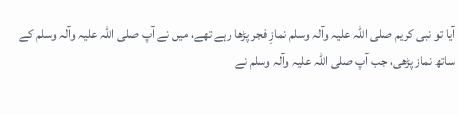آیا تو نبی کریم صلی اللہ علیہ وآلہ وسلم نمازِ فجر پڑھا رہے تھے، میں نے آپ صلی اللہ علیہ وآلہ وسلم کے ساتھ نماز پڑھی، جب آپ صلی اللہ علیہ وآلہ وسلم نے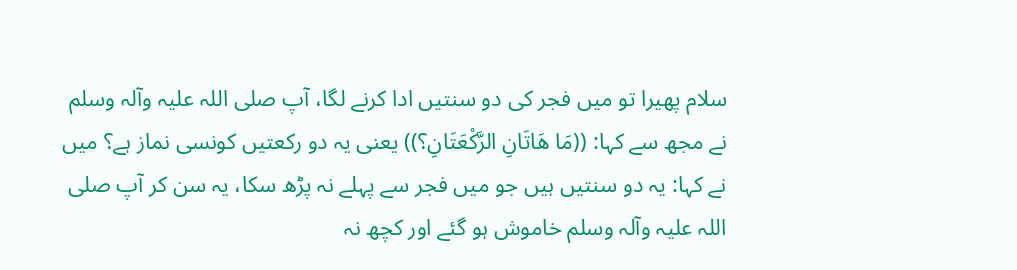سلام پھیرا تو میں فجر کی دو سنتیں ادا کرنے لگا، آپ صلی اللہ علیہ وآلہ وسلم نے مجھ سے کہا: ((مَا ھَاتَانِ الرَّکْعَتَانِ؟)) یعنی یہ دو رکعتیں کونسی نماز ہے؟ میں نے کہا: یہ دو سنتیں ہیں جو میں فجر سے پہلے نہ پڑھ سکا، یہ سن کر آپ صلی اللہ علیہ وآلہ وسلم خاموش ہو گئے اور کچھ نہ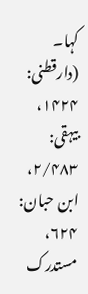کہا۔ (دارقطنی: ۱۴۲۴، بیہقی: ۲/۴۸۳، ابن حبان: ۶۲۴، مستدرک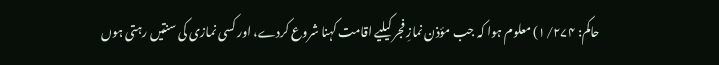حاکم: ۱/۲۷۴) معلوم ہوا کہ جب مؤذن نمازِ فجر کیلیے اقامت کہنا شروع کردے، اور کسی نمازی کی سنتیں رہتی ہوں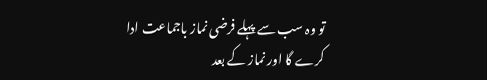تو وہ سب سے پہلے فرضی نماز باجماعت ادا کرے گا اور نماز کے بعد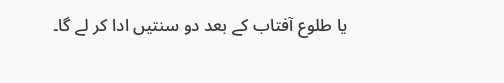یا طلوع آفتاب کے بعد دو سنتیں ادا کر لے گا۔